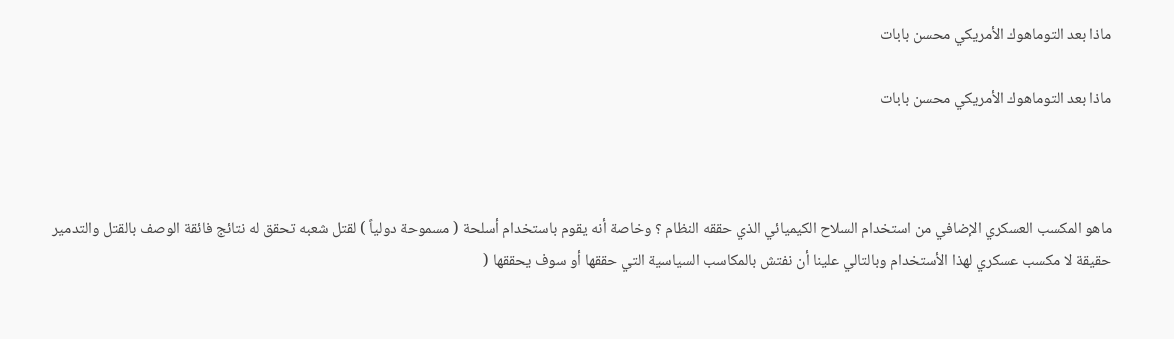ماذا بعد التوماهوك الأمريكي محسن بابات

ماذا بعد التوماهوك الأمريكي محسن بابات



ماهو المكسب العسكري الإضافي من استخدام السلاح الكيميائي الذي حققه النظام ؟ وخاصة أنه يقوم باستخدام أسلحة ( مسموحة دولياً ) لقتل شعبه تحقق له نتائج فائقة الوصف بالقتل والتدمير حقيقة لا مكسب عسكري لهذا الأستخدام وبالتالي علينا أن نفتش بالمكاسب السياسية التي حققها أو سوف يحققها (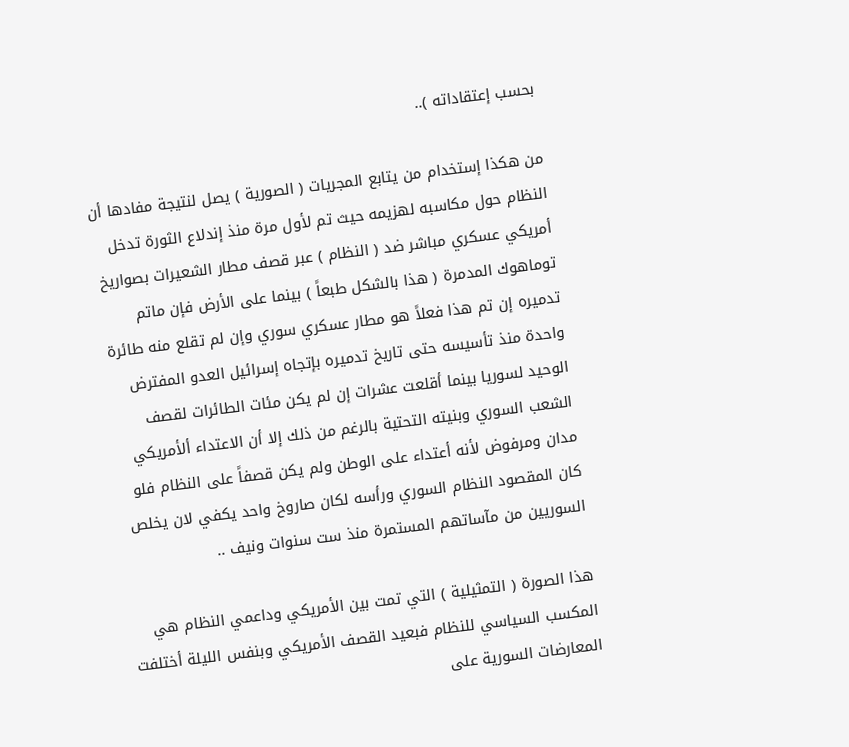بحسب إعتقاداته )..

من هكذا إستخدام من يتابع المجريات ( الصورية ) يصل لنتيجة مفادها أن النظام حول مكاسبه لهزيمه حيث تم لأول مرة منذ إندلاع الثورة تدخل أمريكي عسكري مباشر ضد ( النظام ) عبر قصف مطار الشعيرات بصواريخ توماهوك المدمرة ( هذا بالشكل طبعاً ) بينما على الأرض فإن ماتم تدميره إن تم هذا فعلاً هو مطار عسكري سوري وإن لم تقلع منه طائرة واحدة منذ تأسيسه حتى تاريخ تدميره بإتجاه إسرائيل العدو المفترض الوحيد لسوريا بينما أقلعت عشرات إن لم يكن مئات الطائرات لقصف الشعب السوري وبنيته التحتية بالرغم من ذلك إلا أن الاعتداء ألأمريكي مدان ومرفوض لأنه أعتداء على الوطن ولم يكن قصفاً على النظام فلو كان المقصود النظام السوري ورأسه لكان صاروخ واحد يكفي لان يخلص السوريين من مآساتهم المستمرة منذ ست سنوات ونيف ..

هذا الصورة ( التمثيلية ) التي تمت بين الأمريكي وداعمي النظام هي المكسب السياسي للنظام فبعيد القصف الأمريكي وبنفس الليلة أختلفت المعارضات السورية على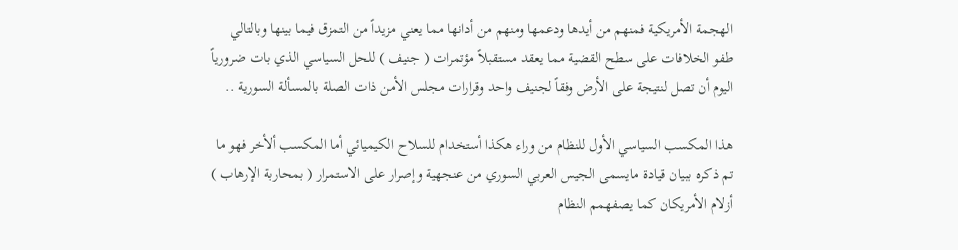الهجمة الأمريكية فمنهم من أيدها ودعمها ومنهم من أدانها مما يعني مزيداً من التمزق فيما بينها وبالتالي طفو الخلافات على سطح القضية مما يعقد مستقبلاً مؤتمرات ( جنيف ) للحل السياسي الذي بات ضرورياً اليوم أن تصل لنتيجة على الأرض وفقاً لجنيف واحد وقرارات مجلس الأمن ذات الصلة بالمسألة السورية ..

هذا المكسب السياسي الأول للنظام من وراء هكذا أستخدام للسلاح الكيميائي أما المكسب ألأخر فهو ما تم ذكره ببيان قيادة مايسمى الجيس العربي السوري من عنجهية وإصرار على الاستمرار ( بمحاربة الإرهاب ) أزلام الأمريكان كما يصفهمم النظام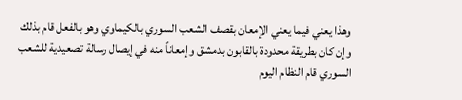وهذا يعني فيما يعني الإمعان بقصف الشعب السوري بالكيماوي وهو بالفعل قام بذلك وإن كان بطريقة محدودة بالقابون بدمشق وإمعاناً منه في إيصال رسالة تصعيدية للشعب السوري قام النظام اليوم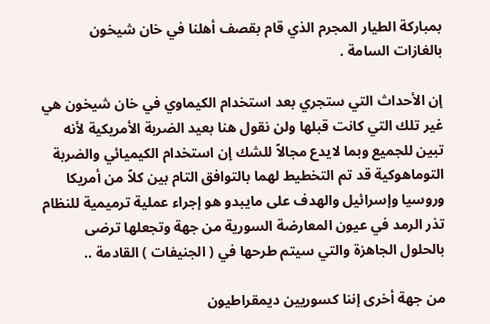بمباركة الطيار المجرم الذي قام بقصف أهلنا في خان شيخون بالغازات السامة .

إن الأحداث التي ستجري بعد استخدام الكيماوي في خان شيخون هي غير تلك التي كانت قبلها ولن نقول هنا بعيد الضربة الأمريكية لأنه تبين للجميع وبما لايدع مجالاً للشك إن استخدام الكيميائي والضربة التوماهوكية قد تم التخطيط لهما بالتوافق التام بين كلاً من أمريكا وروسيا وإسرائيل والهدف على مايبدو هو إجراء عملية ترميمية للنظام تذر الرمد في عيون المعارضة السورية من جهة وتجعلها ترضى بالحلول الجاهزة والتي سيتم طرحها في ( الجنيفات ) القادمة ..

من جهة أخرى إننا كسوريين ديمقراطيون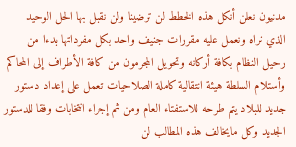مدنيون نعلن أنكل هذه الخطط لن ترضينا ولن نقبل بها الحل الوحيد الذي نراه ونعمل عليه مقررات جنيف واحد بكل مفرداتها بدءا من رحيل النظام بكافة أركانه وتحويل المجرمون من كافة الأطراف إلى المحاكم وأستلام السلطة هيئة انتقالية كاملة الصلاحيات تعمل على إعداد دستور جديد للبلاد يتم طرحه للاستفتاء العام ومن ثم إجراء انتخابات وفقا للدستور الجديد وكل مايخالف هذه المطالب لن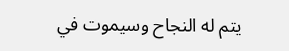يتم له النجاح وسيموت في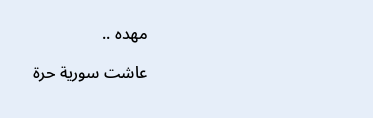مهده ..

عاشت سورية حرة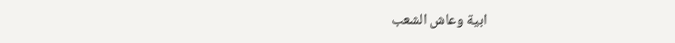ابية وعاش الشعب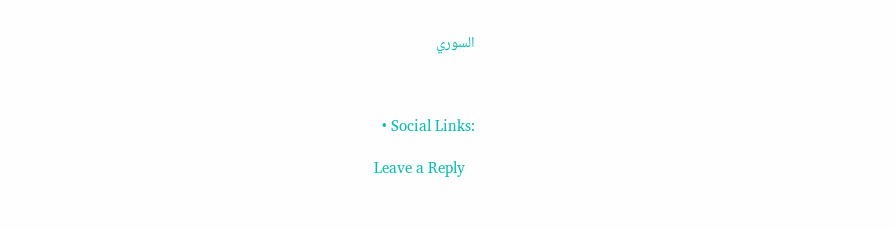السوري



  • Social Links:

Leave a Reply